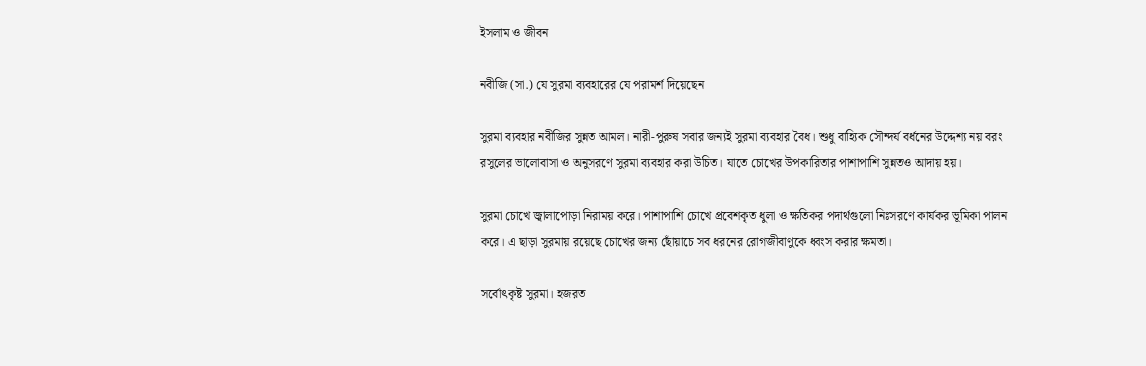ইসলাম ও জীবন

নবীজি (সা.) যে সুরমা ব্যবহারের যে পরামর্শ দিয়েছেন

সুরমা ব্যবহার নবীজির সুন্নত আমল। নারী-পুরুষ সবার জন্যই সুরমা ব্যবহার বৈধ। শুধু বাহ্যিক সৌন্দর্য বর্ধনের উদ্দেশ্য নয় বরং রসুলের ভালোবাসা ও অনুসরণে সুরমা ব্যবহার করা উচিত। যাতে চোখের উপকারিতার পাশাপাশি সুন্নতও আদায় হয়।

সুরমা চোখে জ্বালাপোড়া নিরাময় করে। পাশাপাশি চোখে প্রবেশকৃত ধুলা ও ক্ষতিকর পদার্থগুলো নিঃসরণে কার্যকর ভূমিকা পালন করে। এ ছাড়া সুরমায় রয়েছে চোখের জন্য ছোঁয়াচে সব ধরনের রোগজীবাণুকে ধ্বংস করার ক্ষমতা।

সর্বোৎকৃষ্ট সুরমা। হজরত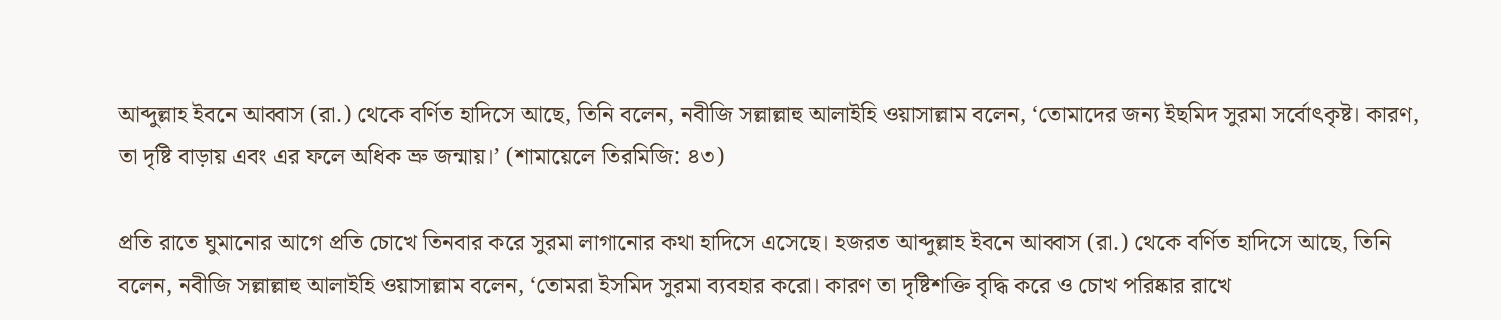আব্দুল্লাহ ইবনে আব্বাস (রা.) থেকে বর্ণিত হাদিসে আছে, তিনি বলেন, নবীজি সল্লাল্লাহু আলাইহি ওয়াসাল্লাম বলেন, ‘তোমাদের জন্য ইছমিদ সুরমা সর্বোৎকৃষ্ট। কারণ, তা দৃষ্টি বাড়ায় এবং এর ফলে অধিক ভ্রু জন্মায়।’ (শামায়েলে তিরমিজি: ৪৩)

প্রতি রাতে ঘুমানোর আগে প্রতি চোখে তিনবার করে সুরমা লাগানোর কথা হাদিসে এসেছে। হজরত আব্দুল্লাহ ইবনে আব্বাস (রা.) থেকে বর্ণিত হাদিসে আছে, তিনি বলেন, নবীজি সল্লাল্লাহু আলাইহি ওয়াসাল্লাম বলেন, ‘তোমরা ইসমিদ সুরমা ব্যবহার করো। কারণ তা দৃষ্টিশক্তি বৃদ্ধি করে ও চোখ পরিষ্কার রাখে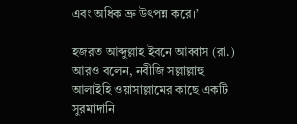এবং অধিক ভ্রু উৎপন্ন করে।’

হজরত আব্দুল্লাহ ইবনে আব্বাস (রা.) আরও বলেন, নবীজি সল্লাল্লাহু আলাইহি ওয়াসাল্লামের কাছে একটি সুরমাদানি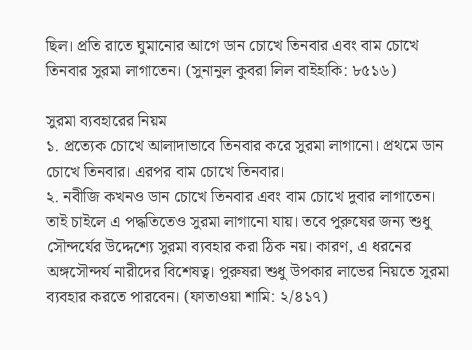ছিল। প্রতি রাতে ঘুমানোর আগে ডান চোখে তিনবার এবং বাম চোখে তিনবার সুরমা লাগাতেন। (সুনানুল কুবরা লিল বাইহাকি: ৮৫১৬)

সুরমা ব্যবহারের নিয়ম
১. প্রত্যেক চোখে আলাদাভাবে তিনবার করে সুরমা লাগানো। প্রথমে ডান চোখে তিনবার। এরপর বাম চোখে তিনবার।
২. নবীজি কখনও ডান চোখে তিনবার এবং বাম চোখে দুবার লাগাতেন। তাই চাইলে এ পদ্ধতিতেও সুরমা লাগানো যায়। তবে পুরুষের জন্য শুধু সৌন্দর্যের উদ্দেশ্যে সুরমা ব্যবহার করা ঠিক নয়। কারণ, এ ধরনের অঙ্গসৌন্দর্য নারীদের বিশেষত্ব। পুরুষরা শুধু উপকার লাভের নিয়তে সুরমা ব্যবহার করতে পারবেন। (ফাতাওয়া শামি: ২/৪১৭)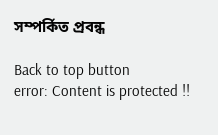সম্পর্কিত প্রবন্ধ

Back to top button
error: Content is protected !!